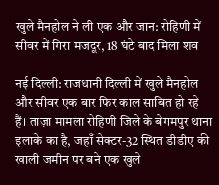खुले मैनहोल ने ली एक और जान: रोहिणी में सीवर में गिरा मजदूर, 18 घंटे बाद मिला शव

नई दिल्ली: राजधानी दिल्ली में खुले मैनहोल और सीवर एक बार फिर काल साबित हो रहे हैं। ताज़ा मामला रोहिणी जिले के बेगमपुर थाना इलाके का है, जहाँ सेक्टर-32 स्थित डीडीए की खाली जमीन पर बने एक खुले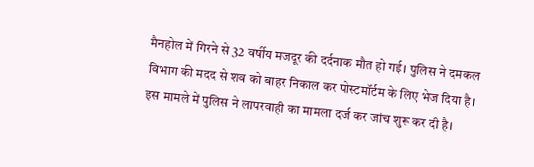मैनहोल में गिरने से 32 वर्षीय मजदूर की दर्दनाक मौत हो गई। पुलिस ने दमकल विभाग की मदद से शव को बाहर निकाल कर पोस्टमॉर्टम के लिए भेज दिया है। इस मामले में पुलिस ने लापरवाही का मामला दर्ज कर जांच शुरू कर दी है।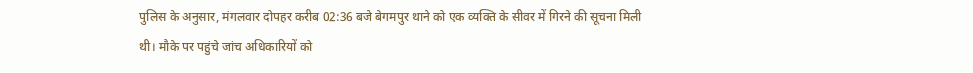पुलिस के अनुसार, मंगलवार दोपहर करीब 02:36 बजे बेगमपुर थाने को एक व्यक्ति के सीवर में गिरने की सूचना मिली थी। मौके पर पहुंचे जांच अधिकारियों को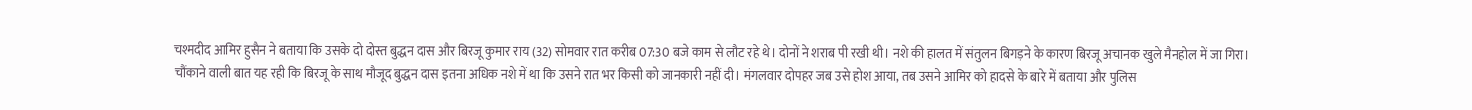चश्मदीद आमिर हुसैन ने बताया कि उसके दो दोस्त बुद्धन दास और बिरजू कुमार राय (32) सोमवार रात करीब 07:30 बजे काम से लौट रहे थे। दोनों ने शराब पी रखी थी। नशे की हालत में संतुलन बिगड़ने के कारण बिरजू अचानक खुले मैनहोल में जा गिरा। चौंकाने वाली बात यह रही कि बिरजू के साथ मौजूद बुद्धन दास इतना अधिक नशे में था कि उसने रात भर किसी को जानकारी नहीं दी। मंगलवार दोपहर जब उसे होश आया, तब उसने आमिर को हादसे के बारे में बताया और पुलिस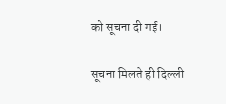को सूचना दी गई।

सूचना मिलते ही दिल्ली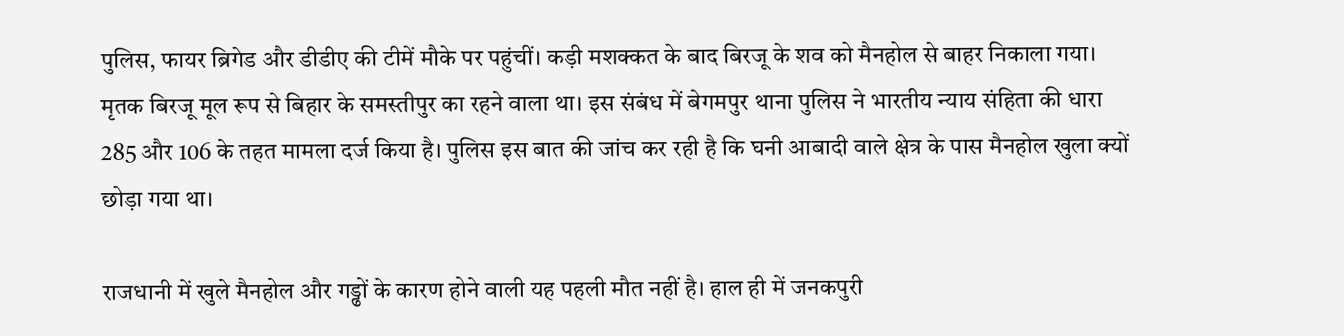पुलिस, फायर ब्रिगेड और डीडीए की टीमें मौके पर पहुंचीं। कड़ी मशक्कत के बाद बिरजू के शव को मैनहोल से बाहर निकाला गया। मृतक बिरजू मूल रूप से बिहार के समस्तीपुर का रहने वाला था। इस संबंध में बेगमपुर थाना पुलिस ने भारतीय न्याय संहिता की धारा 285 और 106 के तहत मामला दर्ज किया है। पुलिस इस बात की जांच कर रही है कि घनी आबादी वाले क्षेत्र के पास मैनहोल खुला क्यों छोड़ा गया था।

राजधानी में खुले मैनहोल और गड्ढों के कारण होने वाली यह पहली मौत नहीं है। हाल ही में जनकपुरी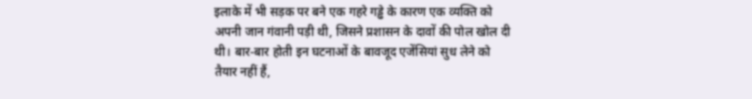इलाके में भी सड़क पर बने एक गहरे गड्ढे के कारण एक व्यक्ति को अपनी जान गंवानी पड़ी थी, जिसने प्रशासन के दावों की पोल खोल दी थी। बार-बार होती इन घटनाओं के बावजूद एजेंसियां सुध लेने को तैयार नहीं हैं,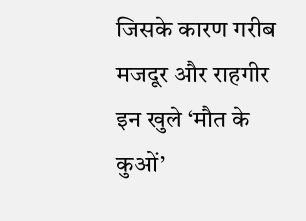जिसके कारण गरीब मजदूर और राहगीर इन खुले ‘मौत के कुओं’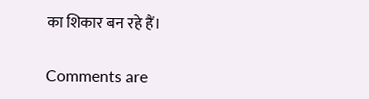का शिकार बन रहे हैं।

Comments are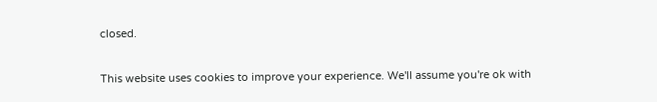closed.

This website uses cookies to improve your experience. We'll assume you're ok with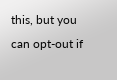this, but you can opt-out if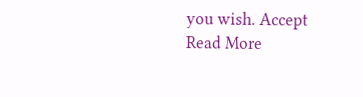you wish. Accept Read More